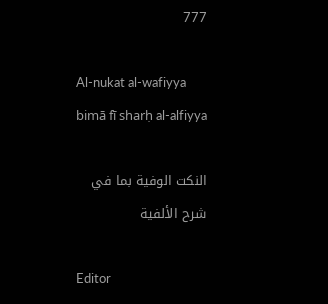777

Al-nukat al-wafiyya bimā fī sharḥ al-alfiyya

النكت الوفية بما في شرح الألفية

Editor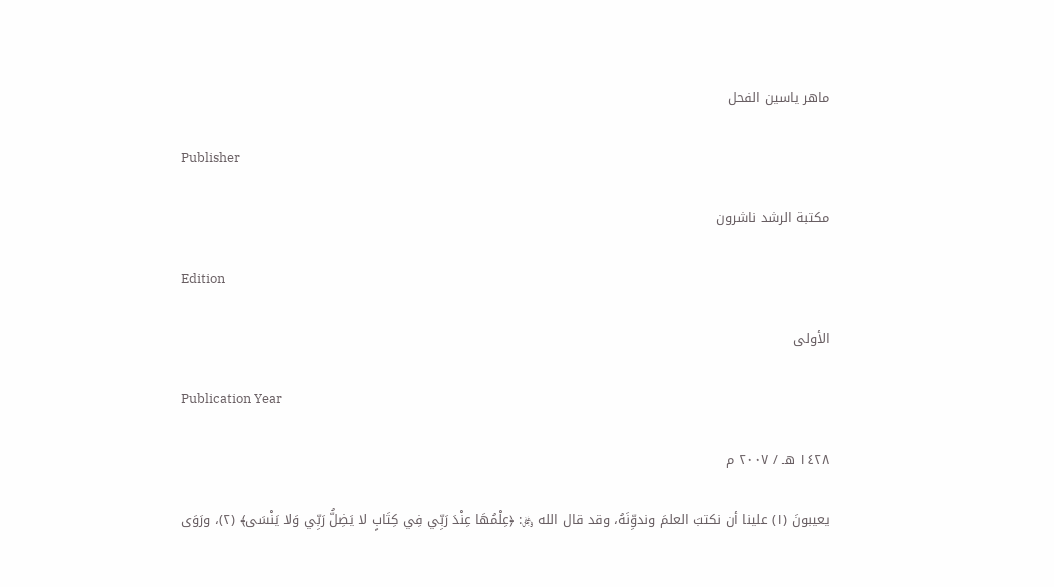ماهر ياسين الفحل

Publisher

مكتبة الرشد ناشرون

Edition

الأولى

Publication Year

١٤٢٨ هـ / ٢٠٠٧ م

يعيبونَ (١) علينا أن نكتبَ العلمَ وندوِّنَهُ، وقد قال الله ﷿: ﴿عِلْمُهَا عِنْدَ رَبِّي فِي كِتَابٍ لا يَضِلُّ رَبِّي وَلا يَنْسَى﴾ (٢)، ورَوَى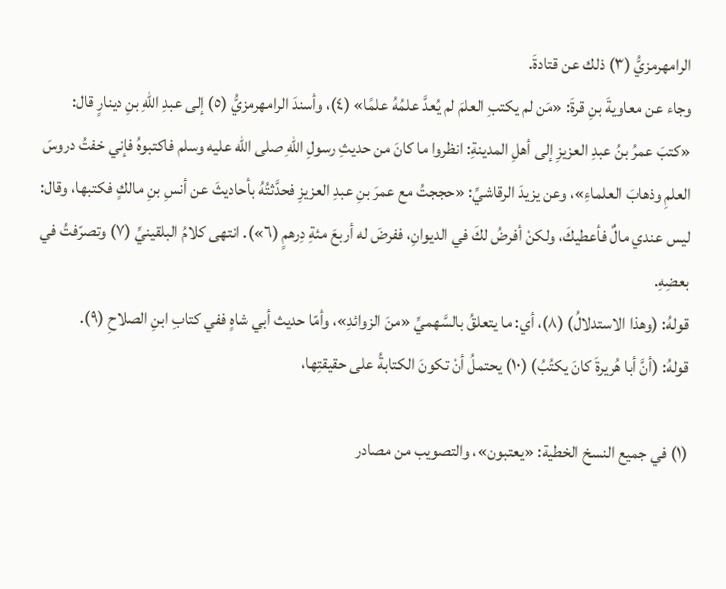الرامهرمزيُّ (٣) ذلك عن قتادةَ.
وجاء عن معاويةَ بنِ قرةَ: «مَن لم يكتبِ العلمَ لم يُعدَّ علمُهُ علمًا» (٤)، وأسندَ الرامهرمزيُّ (٥) إلى عبدِ اللهِ بنِ دينارٍ قال: «كتبَ عمرُ بنُ عبدِ العزيزِ إلى أهلِ المدينةِ: انظروا ما كانَ من حديثِ رسولِ اللهِ صلى الله عليه وسلم فاكتبوهُ فإني خفتُ دروسَ العلمِ وذهابَ العلماءِ»، وعن يزيدَ الرقاشيِّ: «حججتُ مع عمرَ بنِ عبدِ العزيزِ فحدَّثتُهُ بأحاديثَ عن أنسِ بنِ مالكٍ فكتبها، وقال: ليس عندي مالٌ فأعطيكَ، ولكنْ أفرضُ لكَ في الديوانِ، ففرضَ له أربعَ مئةِ دِرهمٍ (٦»). انتهى كلامُ البلقينيِّ (٧) وتصرّفتُ في بعضِهِ.
قولهُ: (وهذا الاستدلالُ) (٨)، أي: ما يتعلقُ بالسَّهميِّ «منَ الزوائدِ»، وأمّا حديث أبي شاهٍ ففي كتابِ ابنِ الصلاحِ (٩).
قولهُ: (أنَّ أبا هُريرةَ كانَ يكتُبُ) (١٠) يحتملُ أنْ تكونَ الكتابةُ على حقيقتِها،

(١) في جميع النسخ الخطية: «يعتبون»، والتصويب من مصادر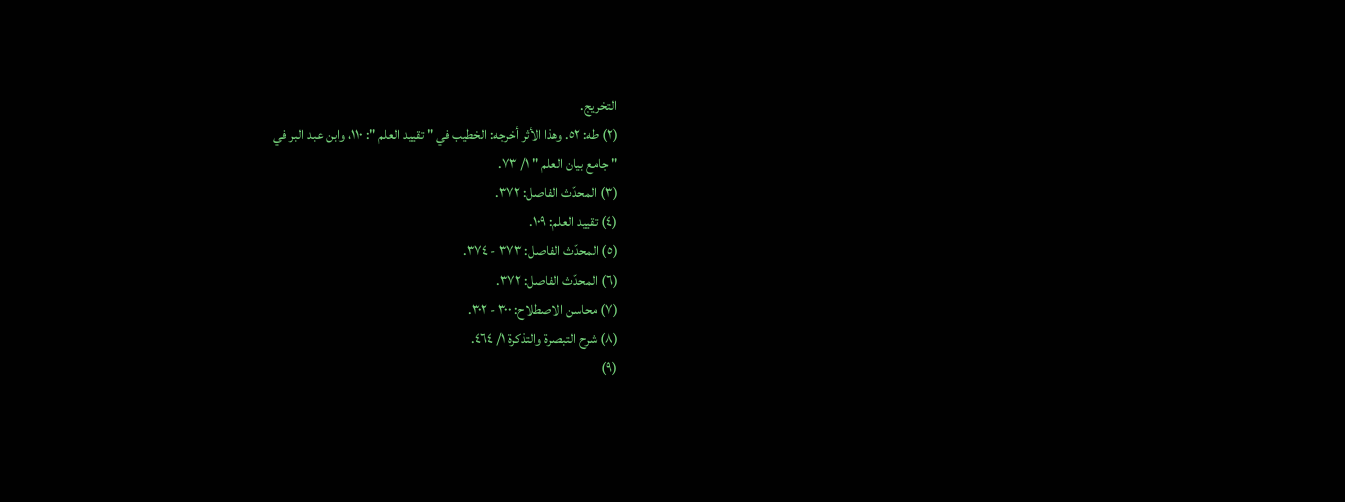التخريج.
(٢) طه: ٥٢. وهذا الأثر أخرجه: الخطيب في " تقييد العلم ": ١١٠، وابن عبد البر في
" جامع بيان العلم " ١/ ٧٣.
(٣) المحدّث الفاصل: ٣٧٢.
(٤) تقييد العلم: ١٠٩.
(٥) المحدّث الفاصل: ٣٧٣ - ٣٧٤.
(٦) المحدّث الفاصل: ٣٧٢.
(٧) محاسن الاصطلاح: ٣٠٠ - ٣٠٢.
(٨) شرح التبصرة والتذكرة ١/ ٤٦٤.
(٩)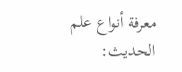معرفة أنواع علم الحديث: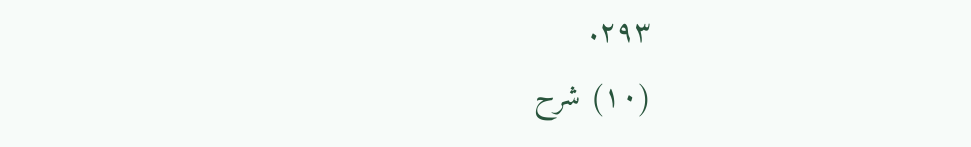٢٩٣.
(١٠) شرح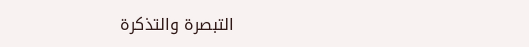التبصرة والتذكرة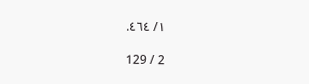١/ ٤٦٤.

2 / 129